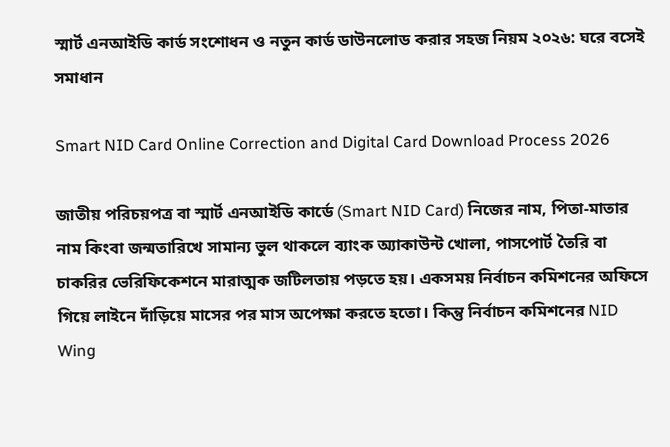স্মার্ট এনআইডি কার্ড সংশোধন ও নতুন কার্ড ডাউনলোড করার সহজ নিয়ম ২০২৬: ঘরে বসেই সমাধান

Smart NID Card Online Correction and Digital Card Download Process 2026

জাতীয় পরিচয়পত্র বা স্মার্ট এনআইডি কার্ডে (Smart NID Card) নিজের নাম, পিতা-মাতার নাম কিংবা জন্মতারিখে সামান্য ভুল থাকলে ব্যাংক অ্যাকাউন্ট খোলা, পাসপোর্ট তৈরি বা চাকরির ভেরিফিকেশনে মারাত্মক জটিলতায় পড়তে হয়। একসময় নির্বাচন কমিশনের অফিসে গিয়ে লাইনে দাঁড়িয়ে মাসের পর মাস অপেক্ষা করতে হতো। কিন্তু নির্বাচন কমিশনের NID Wing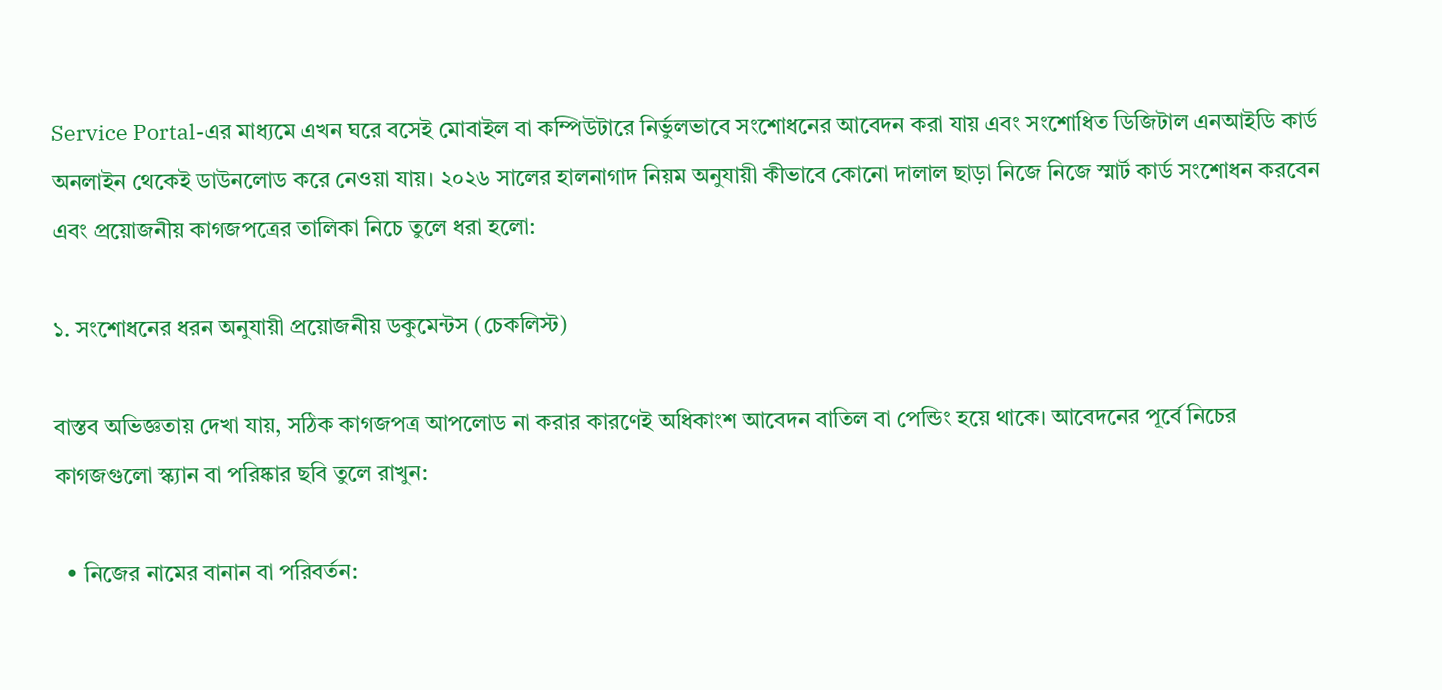Service Portal-এর মাধ্যমে এখন ঘরে বসেই মোবাইল বা কম্পিউটারে নির্ভুলভাবে সংশোধনের আবেদন করা যায় এবং সংশোধিত ডিজিটাল এনআইডি কার্ড অনলাইন থেকেই ডাউনলোড করে নেওয়া যায়। ২০২৬ সালের হালনাগাদ নিয়ম অনুযায়ী কীভাবে কোনো দালাল ছাড়া নিজে নিজে স্মার্ট কার্ড সংশোধন করবেন এবং প্রয়োজনীয় কাগজপত্রের তালিকা নিচে তুলে ধরা হলো:

১. সংশোধনের ধরন অনুযায়ী প্রয়োজনীয় ডকুমেন্টস (চেকলিস্ট)

বাস্তব অভিজ্ঞতায় দেখা যায়, সঠিক কাগজপত্র আপলোড না করার কারণেই অধিকাংশ আবেদন বাতিল বা পেন্ডিং হয়ে থাকে। আবেদনের পূর্বে নিচের কাগজগুলো স্ক্যান বা পরিষ্কার ছবি তুলে রাখুন:

  • নিজের নামের বানান বা পরিবর্তন: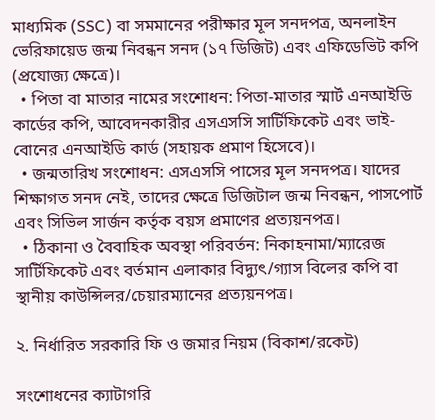মাধ্যমিক (SSC) বা সমমানের পরীক্ষার মূল সনদপত্র, অনলাইন ভেরিফায়েড জন্ম নিবন্ধন সনদ (১৭ ডিজিট) এবং এফিডেভিট কপি (প্রযোজ্য ক্ষেত্রে)।
  • পিতা বা মাতার নামের সংশোধন: পিতা-মাতার স্মার্ট এনআইডি কার্ডের কপি, আবেদনকারীর এসএসসি সার্টিফিকেট এবং ভাই-বোনের এনআইডি কার্ড (সহায়ক প্রমাণ হিসেবে)।
  • জন্মতারিখ সংশোধন: এসএসসি পাসের মূল সনদপত্র। যাদের শিক্ষাগত সনদ নেই, তাদের ক্ষেত্রে ডিজিটাল জন্ম নিবন্ধন, পাসপোর্ট এবং সিভিল সার্জন কর্তৃক বয়স প্রমাণের প্রত্যয়নপত্র।
  • ঠিকানা ও বৈবাহিক অবস্থা পরিবর্তন: নিকাহনামা/ম্যারেজ সার্টিফিকেট এবং বর্তমান এলাকার বিদ্যুৎ/গ্যাস বিলের কপি বা স্থানীয় কাউন্সিলর/চেয়ারম্যানের প্রত্যয়নপত্র।

২. নির্ধারিত সরকারি ফি ও জমার নিয়ম (বিকাশ/রকেট)

সংশোধনের ক্যাটাগরি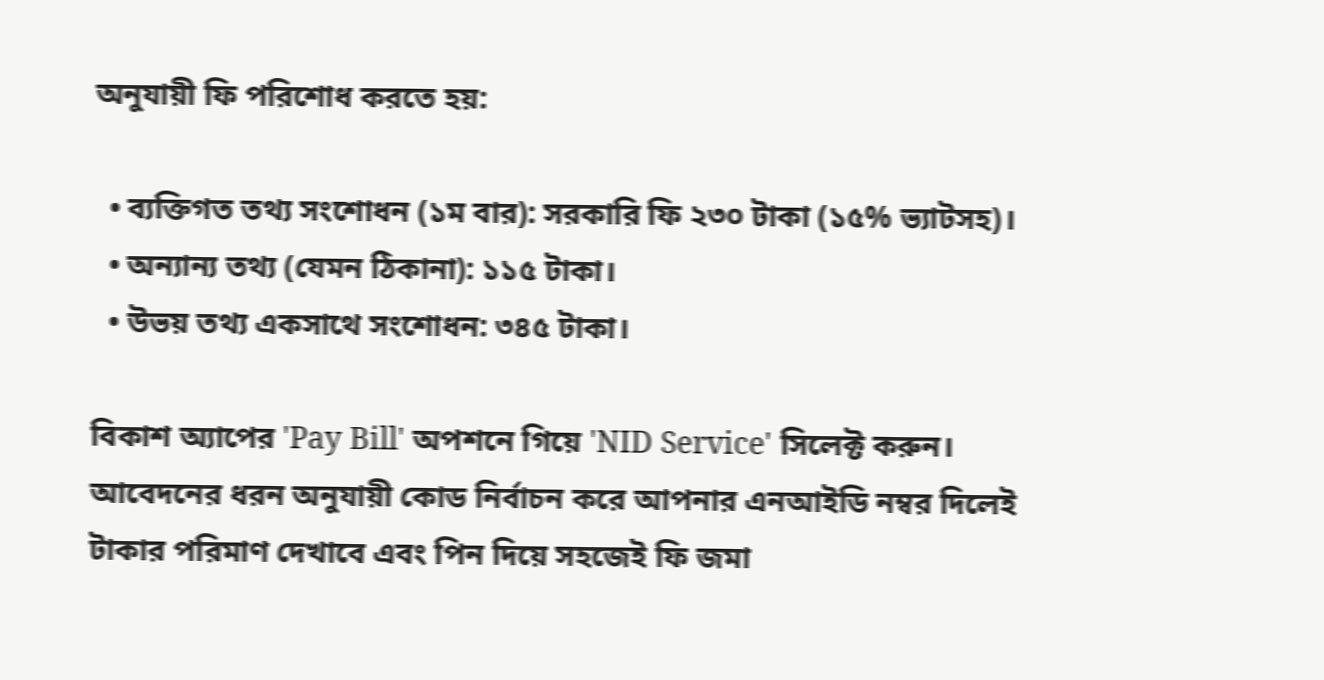অনুযায়ী ফি পরিশোধ করতে হয়:

  • ব্যক্তিগত তথ্য সংশোধন (১ম বার): সরকারি ফি ২৩০ টাকা (১৫% ভ্যাটসহ)।
  • অন্যান্য তথ্য (যেমন ঠিকানা): ১১৫ টাকা।
  • উভয় তথ্য একসাথে সংশোধন: ৩৪৫ টাকা।

বিকাশ অ্যাপের 'Pay Bill' অপশনে গিয়ে 'NID Service' সিলেক্ট করুন। আবেদনের ধরন অনুযায়ী কোড নির্বাচন করে আপনার এনআইডি নম্বর দিলেই টাকার পরিমাণ দেখাবে এবং পিন দিয়ে সহজেই ফি জমা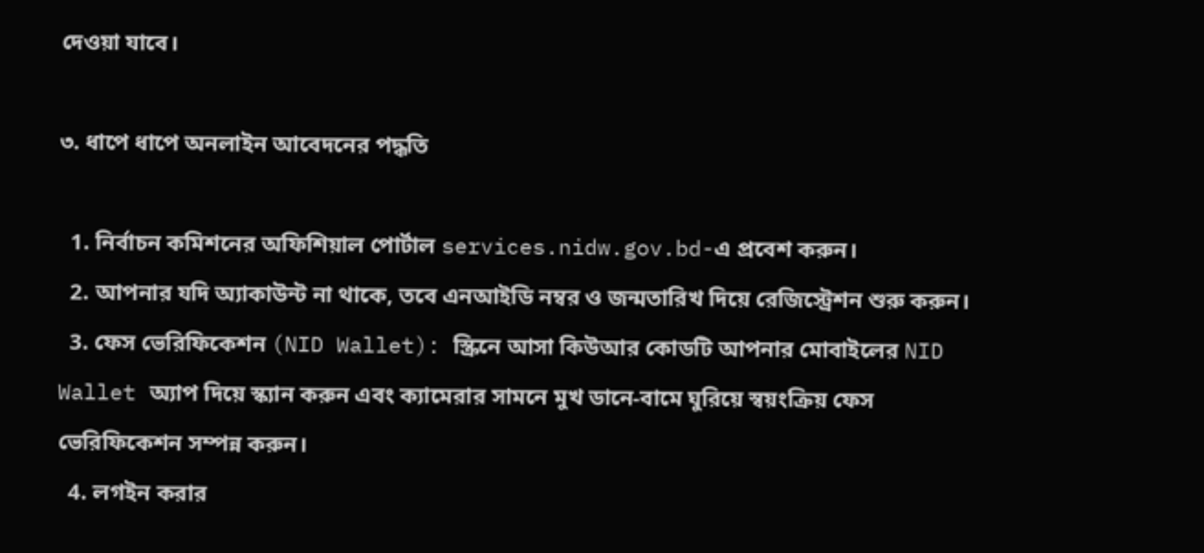দেওয়া যাবে।

৩. ধাপে ধাপে অনলাইন আবেদনের পদ্ধতি

  1. নির্বাচন কমিশনের অফিশিয়াল পোর্টাল services.nidw.gov.bd-এ প্রবেশ করুন।
  2. আপনার যদি অ্যাকাউন্ট না থাকে, তবে এনআইডি নম্বর ও জন্মতারিখ দিয়ে রেজিস্ট্রেশন শুরু করুন।
  3. ফেস ভেরিফিকেশন (NID Wallet): স্ক্রিনে আসা কিউআর কোডটি আপনার মোবাইলের NID Wallet অ্যাপ দিয়ে স্ক্যান করুন এবং ক্যামেরার সামনে মুখ ডানে-বামে ঘুরিয়ে স্বয়ংক্রিয় ফেস ভেরিফিকেশন সম্পন্ন করুন।
  4. লগইন করার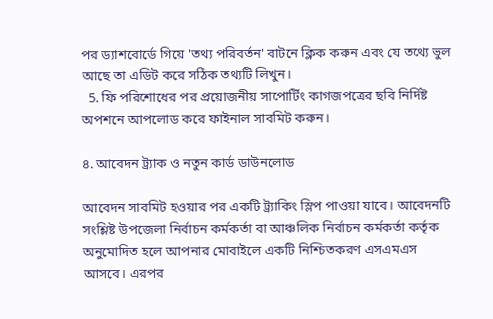পর ড্যাশবোর্ডে গিয়ে 'তথ্য পরিবর্তন' বাটনে ক্লিক করুন এবং যে তথ্যে ভুল আছে তা এডিট করে সঠিক তথ্যটি লিখুন।
  5. ফি পরিশোধের পর প্রয়োজনীয় সাপোর্টিং কাগজপত্রের ছবি নির্দিষ্ট অপশনে আপলোড করে ফাইনাল সাবমিট করুন।

৪. আবেদন ট্র্যাক ও নতুন কার্ড ডাউনলোড

আবেদন সাবমিট হওয়ার পর একটি ট্র্যাকিং স্লিপ পাওয়া যাবে। আবেদনটি সংশ্লিষ্ট উপজেলা নির্বাচন কর্মকর্তা বা আঞ্চলিক নির্বাচন কর্মকর্তা কর্তৃক অনুমোদিত হলে আপনার মোবাইলে একটি নিশ্চিতকরণ এসএমএস আসবে। এরপর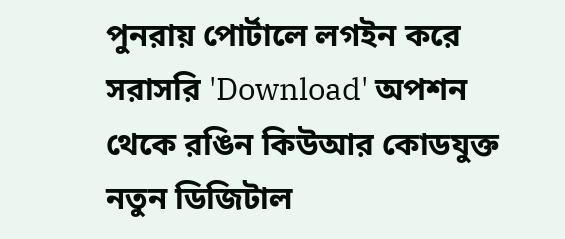পুনরায় পোর্টালে লগইন করে সরাসরি 'Download' অপশন থেকে রঙিন কিউআর কোডযুক্ত নতুন ডিজিটাল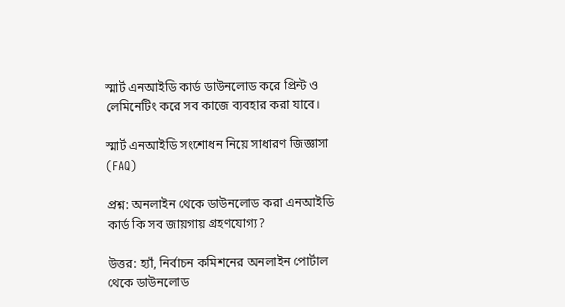স্মার্ট এনআইডি কার্ড ডাউনলোড করে প্রিন্ট ও লেমিনেটিং করে সব কাজে ব্যবহার করা যাবে।

স্মার্ট এনআইডি সংশোধন নিয়ে সাধারণ জিজ্ঞাসা (FAQ)

প্রশ্ন: অনলাইন থেকে ডাউনলোড করা এনআইডি কার্ড কি সব জায়গায় গ্রহণযোগ্য?

উত্তর: হ্যাঁ, নির্বাচন কমিশনের অনলাইন পোর্টাল থেকে ডাউনলোড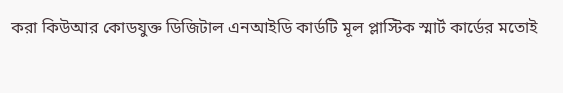করা কিউআর কোডযুক্ত ডিজিটাল এনআইডি কার্ডটি মূল প্লাস্টিক স্মার্ট কার্ডের মতোই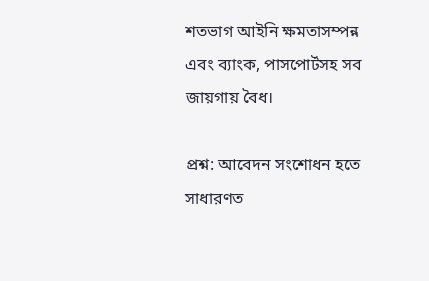শতভাগ আইনি ক্ষমতাসম্পন্ন এবং ব্যাংক, পাসপোর্টসহ সব জায়গায় বৈধ।

প্রশ্ন: আবেদন সংশোধন হতে সাধারণত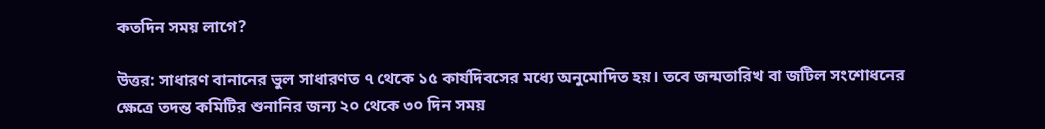কতদিন সময় লাগে?

উত্তর: সাধারণ বানানের ভুল সাধারণত ৭ থেকে ১৫ কার্যদিবসের মধ্যে অনুমোদিত হয়। তবে জন্মতারিখ বা জটিল সংশোধনের ক্ষেত্রে তদন্ত কমিটির শুনানির জন্য ২০ থেকে ৩০ দিন সময়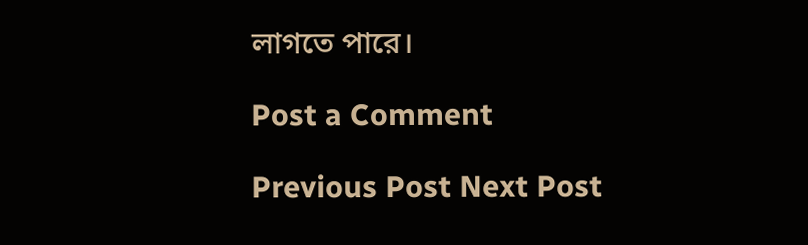লাগতে পারে।

Post a Comment

Previous Post Next Post